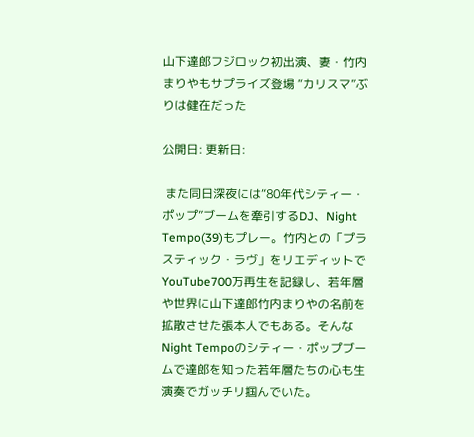山下達郎フジロック初出演、妻・竹内まりやもサプライズ登場 “カリスマ”ぶりは健在だった

公開日: 更新日:

 また同日深夜には“80年代シティー・ポップ”ブームを牽引するDJ、Night Tempo(39)もプレー。竹内との「プラスティック・ラヴ」をリエディットでYouTube700万再生を記録し、若年層や世界に山下達郎竹内まりやの名前を拡散させた張本人でもある。そんなNight Tempoのシティー・ポップブームで達郎を知った若年層たちの心も生演奏でガッチリ掴んでいた。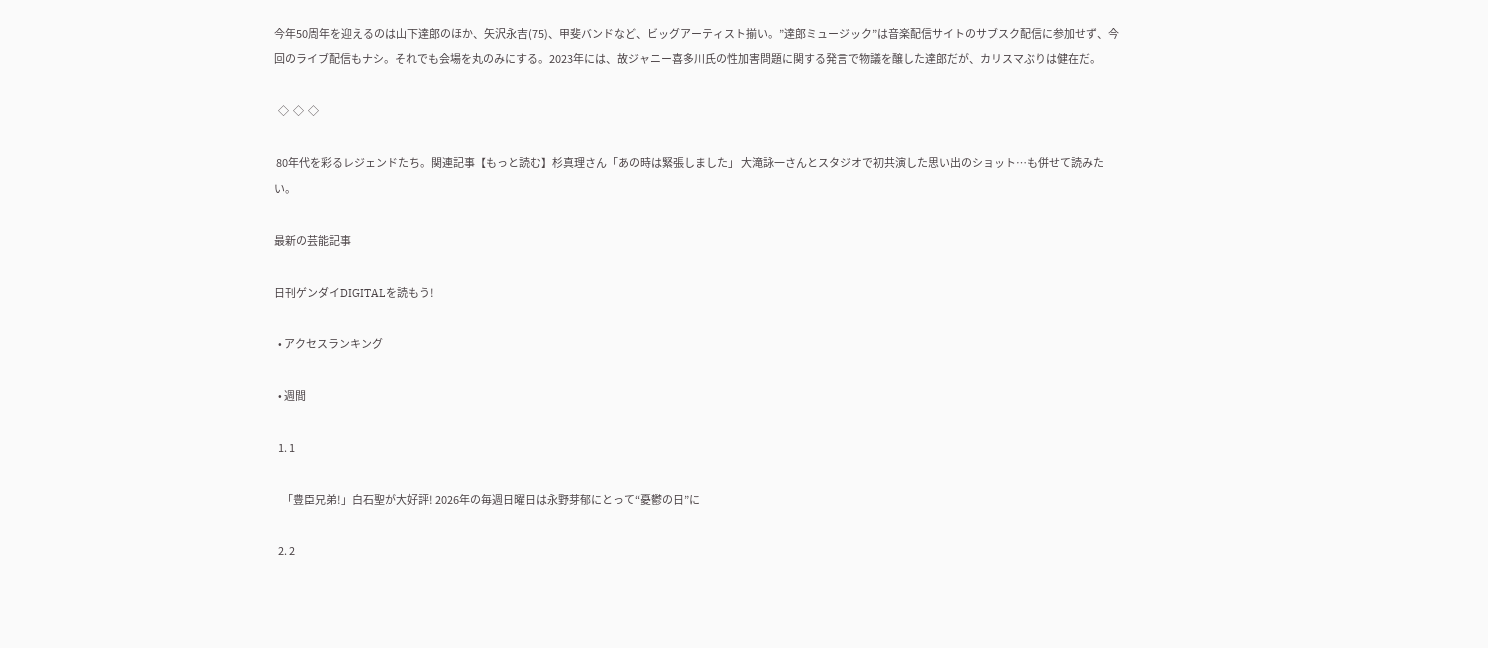今年50周年を迎えるのは山下達郎のほか、矢沢永吉(75)、甲斐バンドなど、ビッグアーティスト揃い。”達郎ミュージック”は音楽配信サイトのサブスク配信に参加せず、今回のライブ配信もナシ。それでも会場を丸のみにする。2023年には、故ジャニー喜多川氏の性加害問題に関する発言で物議を醸した達郎だが、カリスマぶりは健在だ。

  ◇  ◇  ◇

 80年代を彩るレジェンドたち。関連記事【もっと読む】杉真理さん「あの時は緊張しました」 大滝詠一さんとスタジオで初共演した思い出のショット…も併せて読みたい。

最新の芸能記事

日刊ゲンダイDIGITALを読もう!

  • アクセスランキング

  • 週間

  1. 1

    「豊臣兄弟!」白石聖が大好評! 2026年の毎週日曜日は永野芽郁にとって“憂鬱の日”に

  2. 2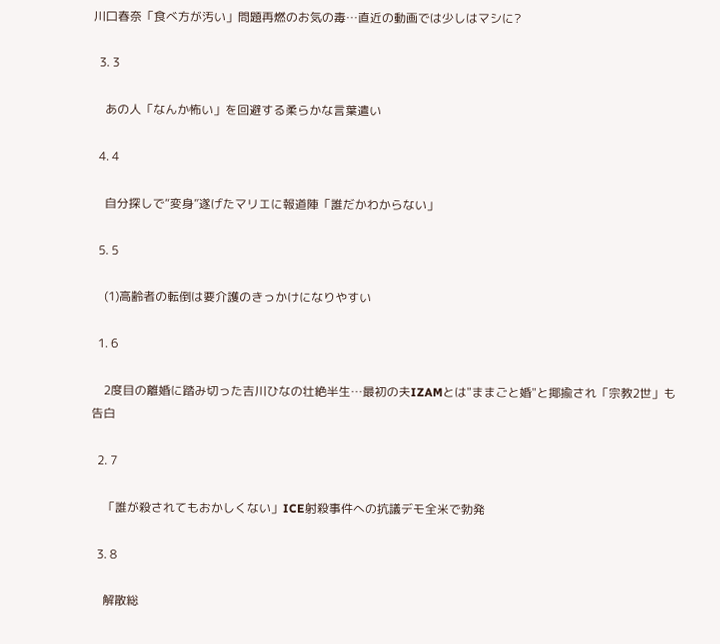川口春奈「食べ方が汚い」問題再燃のお気の毒…直近の動画では少しはマシに?

  3. 3

    あの人「なんか怖い」を回避する柔らかな言葉遣い

  4. 4

    自分探しで“変身”遂げたマリエに報道陣「誰だかわからない」

  5. 5

    (1)高齢者の転倒は要介護のきっかけになりやすい

  1. 6

    2度目の離婚に踏み切った吉川ひなの壮絶半生…最初の夫IZAMとは"ままごと婚"と揶揄され「宗教2世」も告白

  2. 7

    「誰が殺されてもおかしくない」ICE射殺事件への抗議デモ全米で勃発

  3. 8

    解散総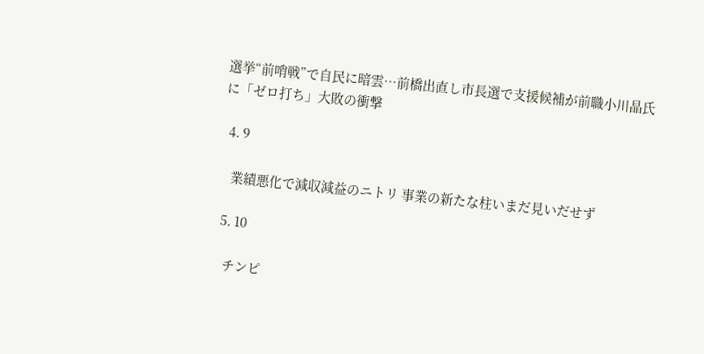選挙“前哨戦”で自民に暗雲…前橋出直し市長選で支援候補が前職小川晶氏に「ゼロ打ち」大敗の衝撃

  4. 9

    業績悪化で減収減益のニトリ 事業の新たな柱いまだ見いだせず

  5. 10

    チンピ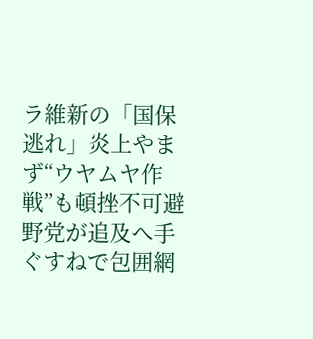ラ維新の「国保逃れ」炎上やまず“ウヤムヤ作戦”も頓挫不可避 野党が追及へ手ぐすねで包囲網